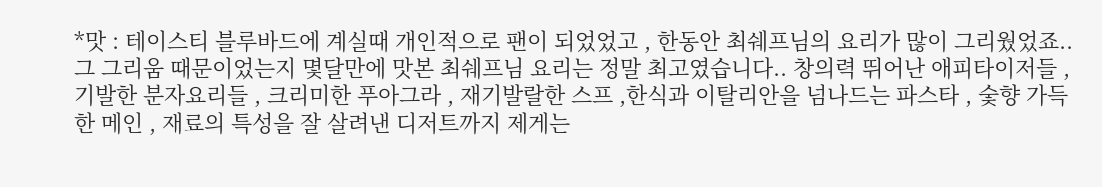*맛 : 테이스티 블루바드에 계실때 개인적으로 팬이 되었었고 , 한동안 최쉐프님의 요리가 많이 그리웠었죠.. 그 그리움 때문이었는지 몇달만에 맛본 최쉐프님 요리는 정말 최고였습니다.. 창의력 뛰어난 애피타이저들 , 기발한 분자요리들 , 크리미한 푸아그라 , 재기발랄한 스프 ,한식과 이탈리안을 넘나드는 파스타 , 숯향 가득한 메인 , 재료의 특성을 잘 살려낸 디저트까지 제게는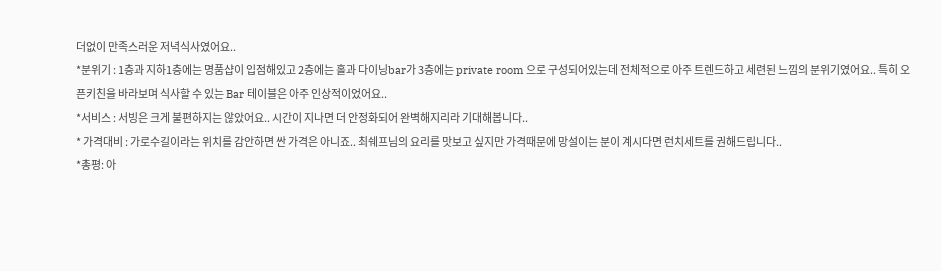더없이 만족스러운 저녁식사였어요..
*분위기 : 1층과 지하1층에는 명품샵이 입점해있고 2층에는 홀과 다이닝bar가 3층에는 private room 으로 구성되어있는데 전체적으로 아주 트렌드하고 세련된 느낌의 분위기였어요.. 특히 오픈키친을 바라보며 식사할 수 있는 Bar 테이블은 아주 인상적이었어요..
*서비스 : 서빙은 크게 불편하지는 않았어요.. 시간이 지나면 더 안정화되어 완벽해지리라 기대해봅니다..
* 가격대비 : 가로수길이라는 위치를 감안하면 싼 가격은 아니죠.. 최쉐프님의 요리를 맛보고 싶지만 가격때문에 망설이는 분이 계시다면 런치세트를 권해드립니다..
*총평: 아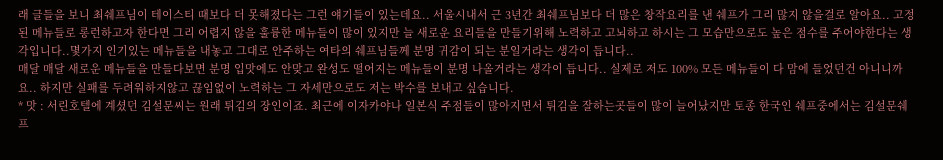래 글들을 보니 최쉐프님이 테이스티 때보다 더 못해졌다는 그런 얘기들이 있는데요.. 서울시내서 근 3년간 최쉐프님보다 더 많은 창작요리를 낸 쉐프가 그리 많지 않을걸로 알아요.. 고정된 메뉴들로 롱런하고자 한다면 그리 어렵지 않을 훌륭한 메뉴들이 많이 있지만 늘 새로운 요리들을 만들기위해 노력하고 고뇌하고 하시는 그 모습만으로도 높은 점수를 주어야한다는 생각입니다..몇가지 인기있는 메뉴들을 내놓고 그대로 안주하는 여타의 쉐프님들께 분명 귀감이 되는 분일거라는 생각이 듭니다..
매달 매달 새로운 메뉴들을 만들다보면 분명 입맛에도 안맞고 완성도 떨어지는 메뉴들이 분명 나올거라는 생각이 듭니다.. 실제로 저도 100% 모든 메뉴들이 다 맘에 들었던건 아니니까요.. 하지만 실패를 두려워하지않고 끊임없이 노력하는 그 자세만으로도 저는 박수를 보내고 싶습니다.
* 맛 : 서린호텔에 계셨던 김설문씨는 원래 튀김의 장인이죠. 최근에 이자카야나 일본식 주점들이 많아지면서 튀김을 잘하는곳들이 많이 늘어났지만 토종 한국인 쉐프중에서는 김설문쉐프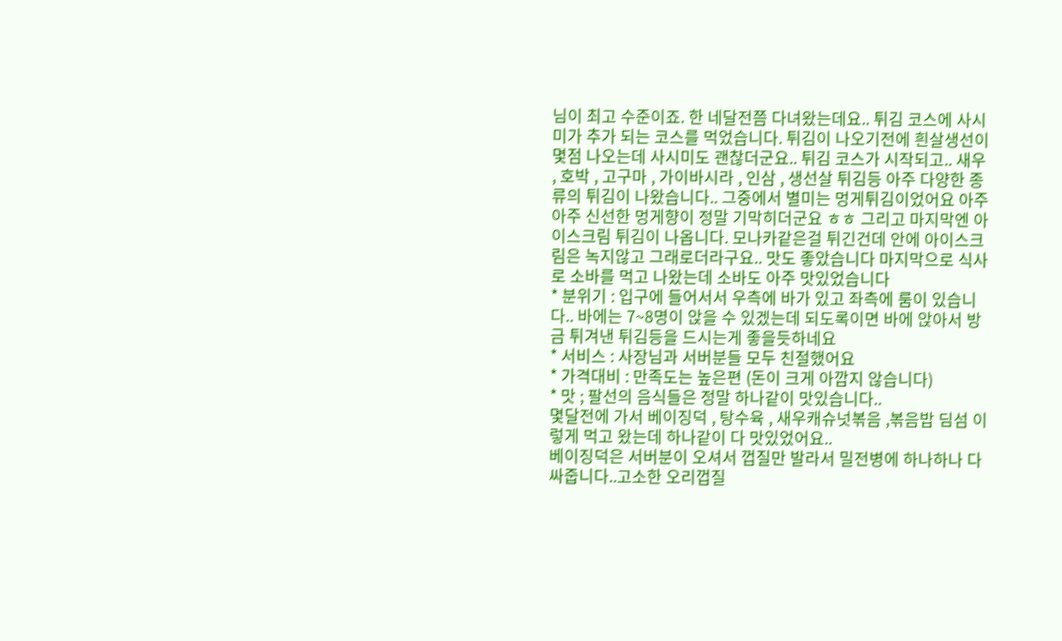님이 최고 수준이죠. 한 네달전쯤 다녀왔는데요.. 튀김 코스에 사시미가 추가 되는 코스를 먹었습니다. 튀김이 나오기전에 흰살생선이 몇점 나오는데 사시미도 괜찮더군요.. 튀김 코스가 시작되고.. 새우 , 호박 , 고구마 , 가이바시라 , 인삼 , 생선살 튀김등 아주 다양한 종류의 튀김이 나왔습니다.. 그중에서 별미는 멍게튀김이었어요 아주 아주 신선한 멍게향이 정말 기막히더군요 ㅎㅎ 그리고 마지막엔 아이스크림 튀김이 나옵니다. 모나카같은걸 튀긴건데 안에 아이스크림은 녹지않고 그래로더라구요.. 맛도 좋았습니다 마지막으로 식사로 소바를 먹고 나왔는데 소바도 아주 맛있었습니다
* 분위기 : 입구에 들어서서 우측에 바가 있고 좌측에 룸이 있습니다.. 바에는 7~8명이 앉을 수 있겠는데 되도록이면 바에 앉아서 방금 튀겨낸 튀김등을 드시는게 좋을듯하네요
* 서비스 : 사장님과 서버분들 모두 친절했어요
* 가격대비 : 만족도는 높은편 (돈이 크게 아깝지 않습니다)
* 맛 ; 팔선의 음식들은 정말 하나같이 맛있습니다..
몇달전에 가서 베이징덕 , 탕수육 , 새우캐슈넛볶음 ,볶음밥 딤섬 이렇게 먹고 왔는데 하나같이 다 맛있었어요..
베이징덕은 서버분이 오셔서 껍질만 발라서 밀전병에 하나하나 다 싸줍니다..고소한 오리껍질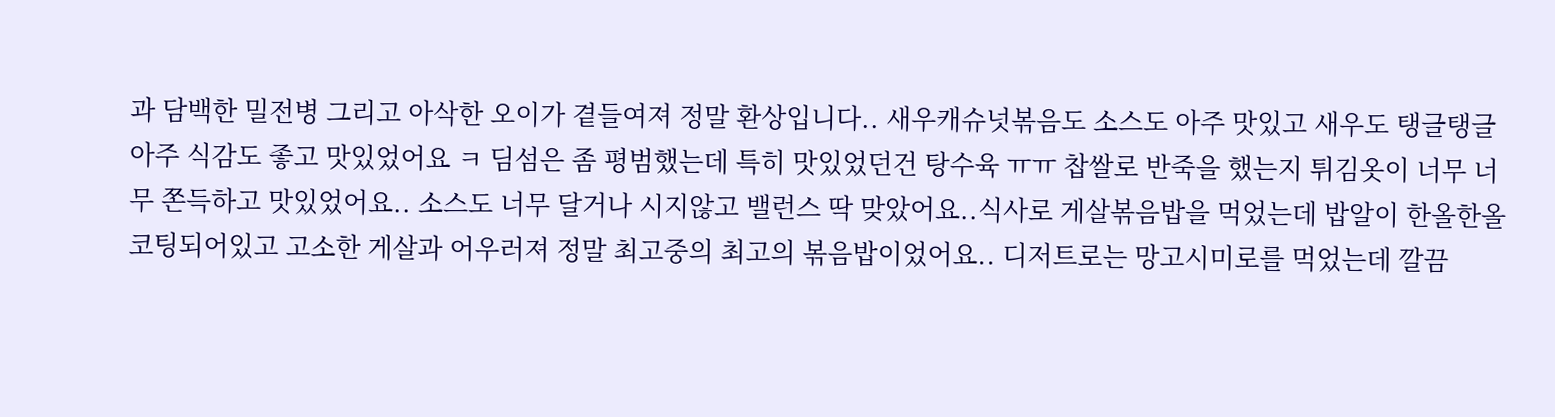과 담백한 밀전병 그리고 아삭한 오이가 곁들여져 정말 환상입니다.. 새우캐슈넛볶음도 소스도 아주 맛있고 새우도 탱글탱글 아주 식감도 좋고 맛있었어요 ㅋ 딤섬은 좀 평범했는데 특히 맛있었던건 탕수육 ㅠㅠ 찹쌀로 반죽을 했는지 튀김옷이 너무 너무 쫀득하고 맛있었어요.. 소스도 너무 달거나 시지않고 밸런스 딱 맞았어요..식사로 게살볶음밥을 먹었는데 밥알이 한올한올 코팅되어있고 고소한 게살과 어우러져 정말 최고중의 최고의 볶음밥이었어요.. 디저트로는 망고시미로를 먹었는데 깔끔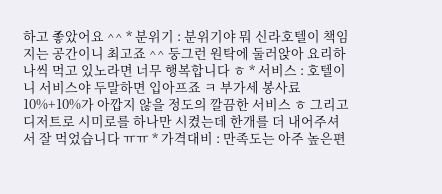하고 좋았어요 ^^ * 분위기 : 분위기야 뭐 신라호텔이 책임지는 공간이니 최고죠 ^^ 둥그런 원탁에 둘러앉아 요리하나씩 먹고 있노라면 너무 행복합니다 ㅎ * 서비스 : 호텔이니 서비스야 두말하면 입아프죠 ㅋ 부가세 봉사료 10%+10%가 아깝지 않을 정도의 깔끔한 서비스 ㅎ 그리고 디저트로 시미로를 하나만 시켰는데 한개를 더 내어주셔서 잘 먹었습니다 ㅠㅠ * 가격대비 : 만족도는 아주 높은편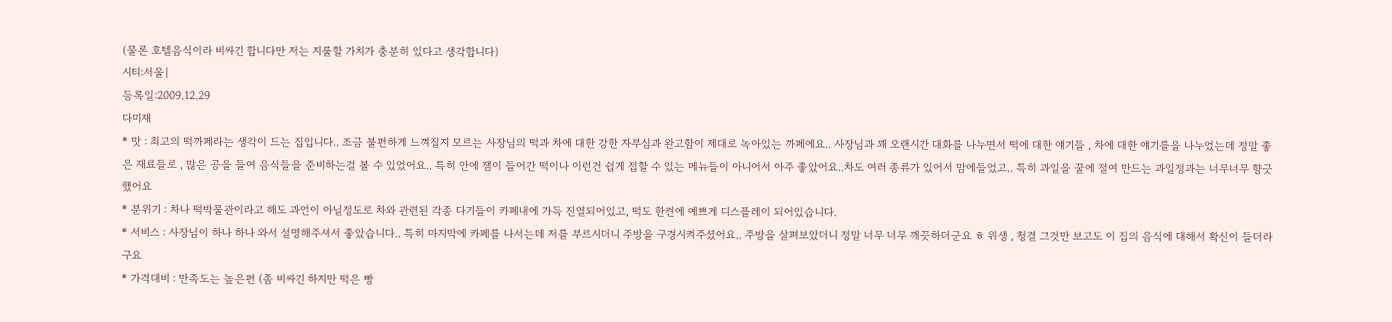(물론 호텔음식이라 비싸긴 합니다만 저는 지룰할 가치가 충분히 있다고 생각합니다)
시티:서울|
등록일:2009.12.29
다미재
* 맛 : 최고의 떡까페라는 생각이 드는 집입니다.. 조금 불편하게 느껴질지 모르는 사장님의 떡과 차에 대한 강한 자부심과 완고함이 제대로 녹아있는 까페에요.. 사장님과 꽤 오랜시간 대화를 나누면서 떡에 대한 얘기들 , 차에 대한 얘기를을 나누었는데 정말 좋은 재료들로 , 많은 공을 들여 음식들을 준비하는걸 볼 수 있었어요.. 특히 안에 잼이 들어간 떡이나 이런건 쉽게 접할 수 있는 메뉴들이 아니어서 아주 좋았어요..차도 여러 종류가 있어서 맘에들었고.. 특히 과일을 꿀에 절여 만드는 과일정과는 너무너무 향긋했어요
* 분위기 : 차나 떡박물관이라고 해도 과언이 아닐정도로 차와 관련된 각종 다기들이 카페내에 가득 진열되어있고, 떡도 한켠에 예쁘게 디스플레이 되어있습니다.
* 서비스 : 사장님이 하나 하나 와서 설명해주셔서 좋았습니다.. 특히 마지막에 카페를 나서는데 저를 부르시더니 주방을 구경시켜주셨어요.. 주방을 살펴보았더니 정말 너무 너무 깨끗하더군요 ㅎ 위생 , 청결 그것만 보고도 이 집의 음식에 대해서 확신이 들더라구요
* 가격대비 : 만족도는 높은편 (좀 비싸긴 하지만 떡은 빵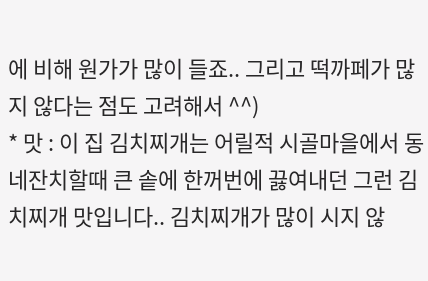에 비해 원가가 많이 들죠.. 그리고 떡까페가 많지 않다는 점도 고려해서 ^^)
* 맛 : 이 집 김치찌개는 어릴적 시골마을에서 동네잔치할때 큰 솥에 한꺼번에 끓여내던 그런 김치찌개 맛입니다.. 김치찌개가 많이 시지 않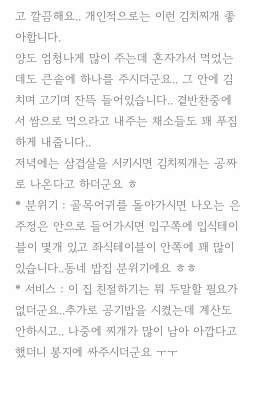고 깔끔해요.. 개인적으로는 이런 김치찌개 좋아합니다.
양도 엄청나게 많이 주는데 혼자가서 먹었는데도 큰솥에 하나를 주시더군요.. 그 안에 김치며 고기며 잔뜩 들어있습니다.. 곁반찬중에서 쌈으로 먹으라고 내주는 채소들도 꽤 푸짐하게 내줍니다..
저녁에는 삼겹살을 시키시면 김치찌개는 공짜로 나온다고 하더군요 ㅎ
* 분위기 : 골목어귀를 돌아가시면 나오는 은주정은 안으로 들어가시면 입구쪽에 입식테이블이 몇개 있고 좌식테이블이 안쪽에 꽤 많이 있습니다..동네 밥집 분위기에요 ㅎㅎ
* 서비스 : 이 집 친절하기는 뭐 두말할 필요가 없더군요..추가로 공기밥을 시켰는데 계산도 안하시고.. 나중에 찌개가 많이 남아 아깝다고 했더니 봉지에 싸주시더군요 ㅜㅜ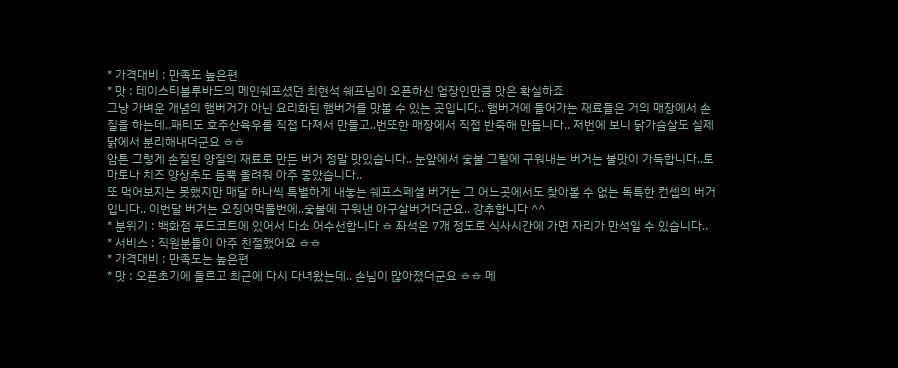* 가격대비 : 만족도 높은편
* 맛 : 테이스티블루바드의 메인쉐프셨던 최현석 쉐프님이 오픈하신 업장인만큼 맛은 확실하죠
그냥 가벼운 개념의 햄버거가 아닌 요리화된 햄버거를 맛볼 수 있는 곳입니다.. 햄버거에 들어가는 재료들은 거의 매장에서 손질을 하는데..패티도 호주산육우를 직접 다져서 만들고..번또한 매장에서 직접 반죽해 만듭니다.. 저번에 보니 닭가슴살도 실제 닭에서 분리해내더군요 ㅎㅎ
암튼 그렇게 손질된 양질의 재료로 만든 버거 정말 맛있습니다.. 눈앞에서 숯불 그릴에 구워내는 버거는 불맛이 가득합니다..토마토나 치즈 양상추도 듬뿍 올려줘 아주 좋았습니다..
또 먹어보지는 못했지만 매달 하나씩 특별하게 내놓는 쉐프스페셜 버거는 그 어느곳에서도 찾아볼 수 없는 독특한 컨셉의 버거입니다.. 이번달 버거는 오징어먹물번에..숯불에 구워낸 아구살버거더군요.. 강추합니다 ^^
* 분위기 : 백화점 푸드코트에 있어서 다소 어수선합니다 ㅎ 좌석은 7개 정도로 식사시간에 가면 자리가 만석일 수 있습니다..
* 서비스 : 직원분들이 아주 친절했어요 ㅎㅎ
* 가격대비 : 만족도는 높은편
* 맛 : 오픈초기에 들르고 최근에 다시 다녀왔는데.. 손님이 많아졌더군요 ㅎㅎ 메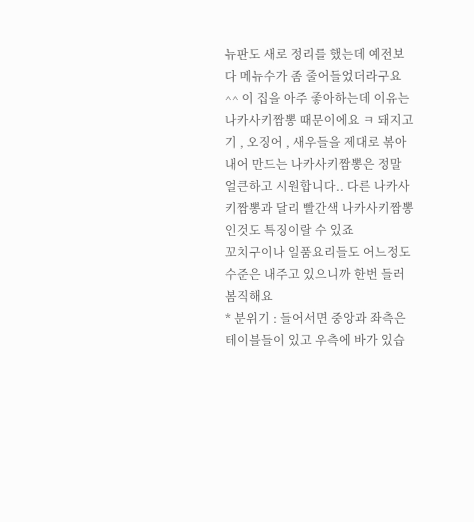뉴판도 새로 정리를 했는데 예전보다 메뉴수가 좀 줄어들었더라구요 ^^ 이 집을 아주 좋아하는데 이유는 나카사키짬뽕 때문이에요 ㅋ 돼지고기 , 오징어 , 새우들을 제대로 볶아내어 만드는 나카사키짬뽕은 정말 얼큰하고 시원합니다.. 다른 나카사키짬뽕과 달리 빨간색 나카사키짬뽕인것도 특징이랄 수 있죠
꼬치구이나 일품요리들도 어느정도 수준은 내주고 있으니까 한번 들러봄직해요
* 분위기 : 들어서면 중앙과 좌측은 테이블들이 있고 우측에 바가 있습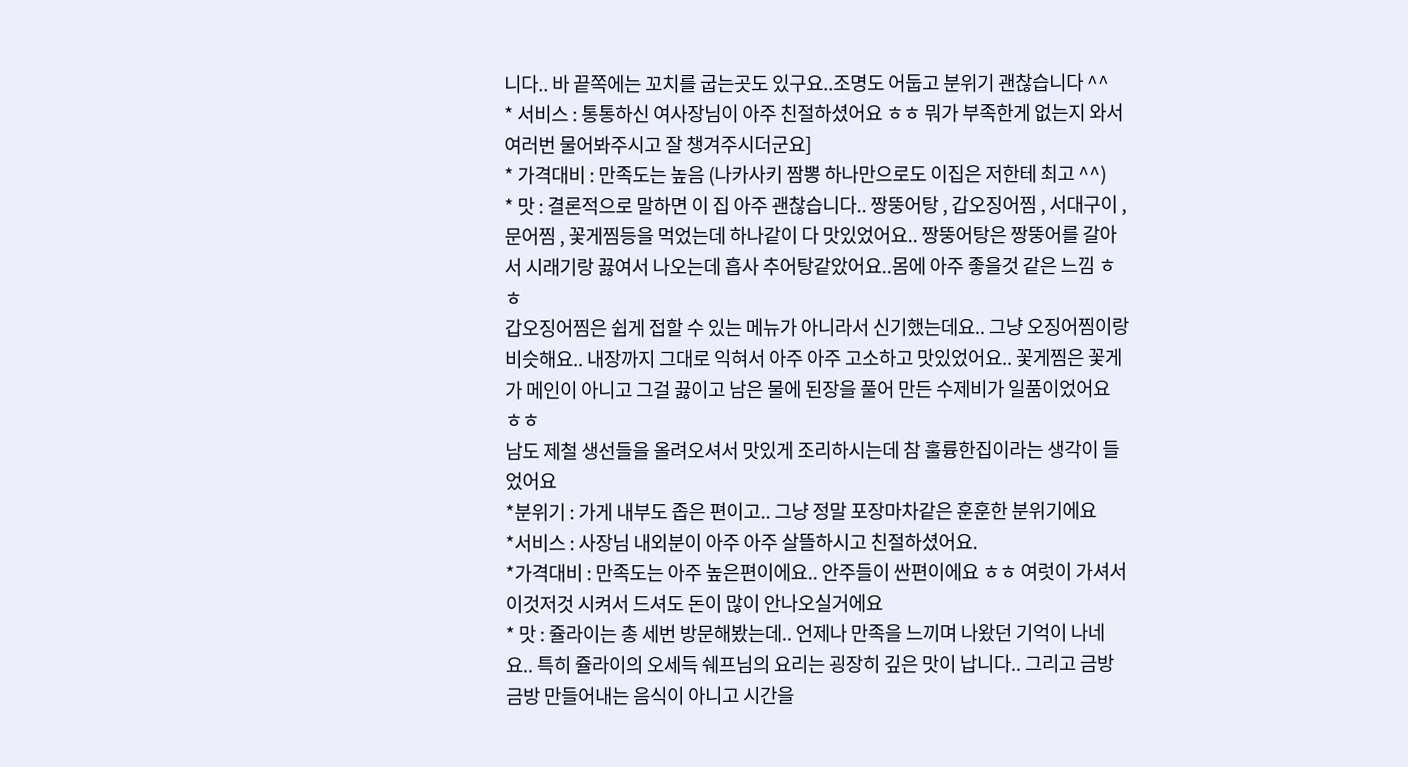니다.. 바 끝쪽에는 꼬치를 굽는곳도 있구요..조명도 어둡고 분위기 괜찮습니다 ^^
* 서비스 : 통통하신 여사장님이 아주 친절하셨어요 ㅎㅎ 뭐가 부족한게 없는지 와서 여러번 물어봐주시고 잘 챙겨주시더군요]
* 가격대비 : 만족도는 높음 (나카사키 짬뽕 하나만으로도 이집은 저한테 최고 ^^)
* 맛 : 결론적으로 말하면 이 집 아주 괜찮습니다.. 짱뚱어탕 , 갑오징어찜 , 서대구이 , 문어찜 , 꽃게찜등을 먹었는데 하나같이 다 맛있었어요.. 짱뚱어탕은 짱뚱어를 갈아서 시래기랑 끓여서 나오는데 흡사 추어탕같았어요..몸에 아주 좋을것 같은 느낌 ㅎㅎ
갑오징어찜은 쉽게 접할 수 있는 메뉴가 아니라서 신기했는데요.. 그냥 오징어찜이랑 비슷해요.. 내장까지 그대로 익혀서 아주 아주 고소하고 맛있었어요.. 꽃게찜은 꽃게가 메인이 아니고 그걸 끓이고 남은 물에 된장을 풀어 만든 수제비가 일품이었어요 ㅎㅎ
남도 제철 생선들을 올려오셔서 맛있게 조리하시는데 참 훌륭한집이라는 생각이 들었어요
*분위기 : 가게 내부도 좁은 편이고.. 그냥 정말 포장마차같은 훈훈한 분위기에요
*서비스 : 사장님 내외분이 아주 아주 살뜰하시고 친절하셨어요.
*가격대비 : 만족도는 아주 높은편이에요.. 안주들이 싼편이에요 ㅎㅎ 여럿이 가셔서 이것저것 시켜서 드셔도 돈이 많이 안나오실거에요
* 맛 : 쥴라이는 총 세번 방문해봤는데.. 언제나 만족을 느끼며 나왔던 기억이 나네요.. 특히 쥴라이의 오세득 쉐프님의 요리는 굉장히 깊은 맛이 납니다.. 그리고 금방금방 만들어내는 음식이 아니고 시간을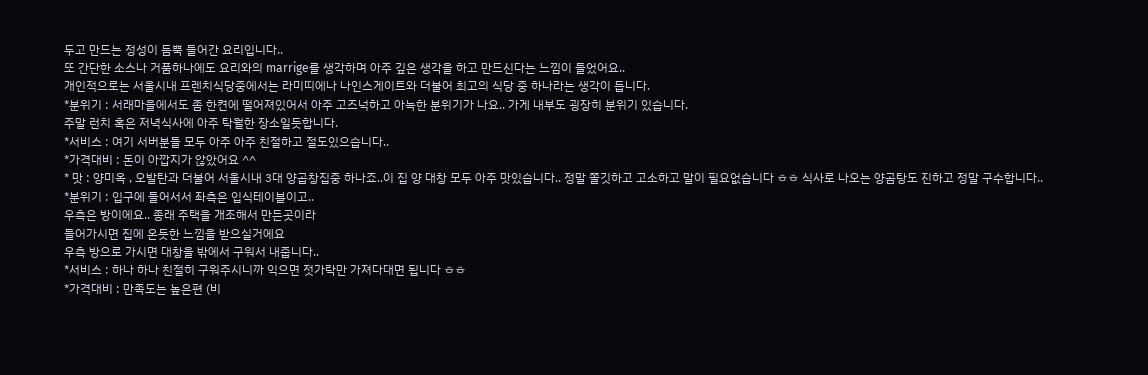두고 만드는 정성이 듬뿍 들어간 요리입니다..
또 간단한 소스나 거품하나에도 요리와의 marrige를 생각하며 아주 깊은 생각을 하고 만드신다는 느낌이 들었어요..
개인적으로는 서울시내 프렌치식당중에서는 라미띠에나 나인스게이트와 더불어 최고의 식당 중 하나라는 생각이 듭니다.
*분위기 : 서래마을에서도 좀 한켠에 떨어져있어서 아주 고즈넉하고 아늑한 분위기가 나요.. 가게 내부도 굉장히 분위기 있습니다.
주말 런치 혹은 저녁식사에 아주 탁월한 장소일듯합니다.
*서비스 : 여기 서버분들 모두 아주 아주 친절하고 절도있으습니다..
*가격대비 : 돈이 아깝지가 않았어요 ^^
* 맛 : 양미옥 , 오발탄과 더불어 서울시내 3대 양곱창집중 하나죠..이 집 양 대창 모두 아주 맛있습니다.. 정말 쫄깃하고 고소하고 말이 필요없습니다 ㅎㅎ 식사로 나오는 양곰탕도 진하고 정말 구수합니다..
*분위기 : 입구에 들어서서 좌측은 입식테이블이고..
우측은 방이에요.. 종래 주택을 개조해서 만든곳이라
들어가시면 집에 온듯한 느낌을 받으실거에요
우측 방으로 가시면 대창을 밖에서 구워서 내줍니다..
*서비스 : 하나 하나 친절히 구워주시니까 익으면 젓가락만 가져다대면 됩니다 ㅎㅎ
*가격대비 : 만족도는 높은편 (비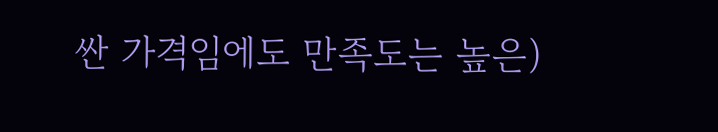싼 가격임에도 만족도는 높은)